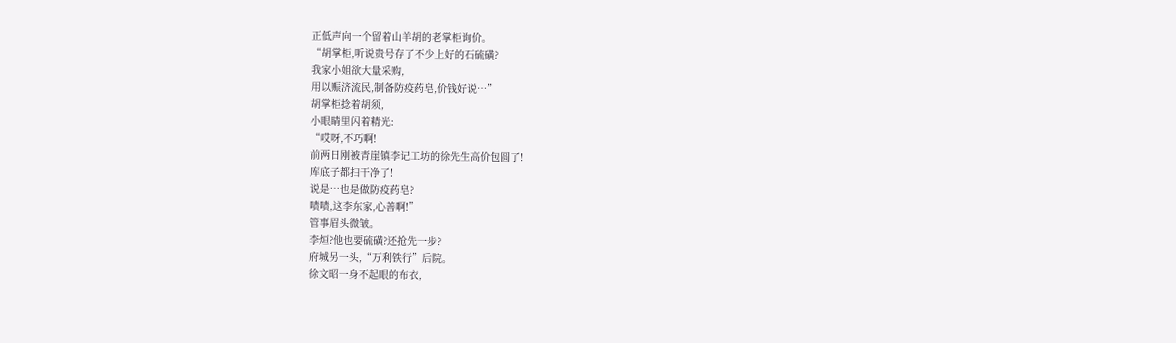正低声向一个留着山羊胡的老掌柜询价。
“胡掌柜,听说贵号存了不少上好的石硫磺?
我家小姐欲大量采购,
用以赈济流民,制备防疫药皂,价钱好说…”
胡掌柜捻着胡须,
小眼睛里闪着精光:
“哎呀,不巧啊!
前两日刚被青崖镇李记工坊的徐先生高价包圆了!
库底子都扫干净了!
说是…也是做防疫药皂?
啧啧,这李东家,心善啊!”
管事眉头微皱。
李烜?他也要硫磺?还抢先一步?
府城另一头,“万利铁行”后院。
徐文昭一身不起眼的布衣,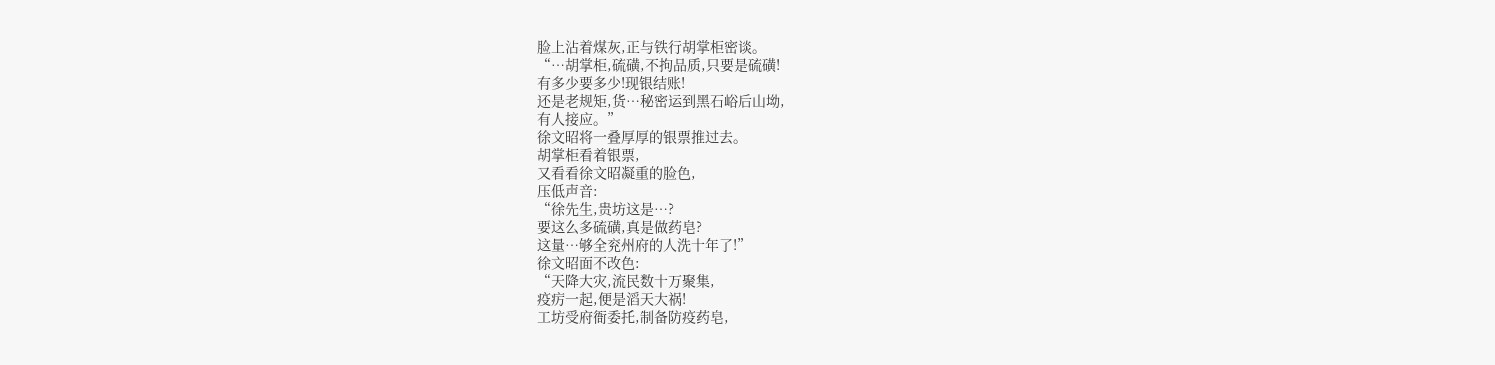脸上沾着煤灰,正与铁行胡掌柜密谈。
“…胡掌柜,硫磺,不拘品质,只要是硫磺!
有多少要多少!现银结账!
还是老规矩,货…秘密运到黑石峪后山坳,
有人接应。”
徐文昭将一叠厚厚的银票推过去。
胡掌柜看着银票,
又看看徐文昭凝重的脸色,
压低声音:
“徐先生,贵坊这是…?
要这么多硫磺,真是做药皂?
这量…够全兖州府的人洗十年了!”
徐文昭面不改色:
“天降大灾,流民数十万聚集,
疫疠一起,便是滔天大祸!
工坊受府衙委托,制备防疫药皂,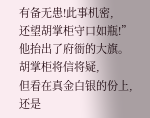有备无患!此事机密,
还望胡掌柜守口如瓶!”
他抬出了府衙的大旗。
胡掌柜将信将疑,
但看在真金白银的份上,
还是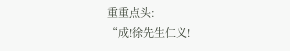重重点头:
“成!徐先生仁义!